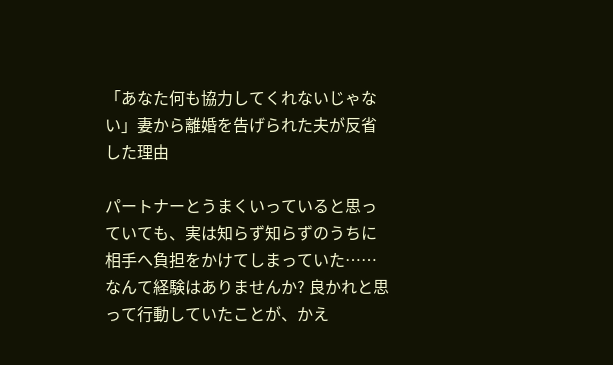「あなた何も協力してくれないじゃない」妻から離婚を告げられた夫が反省した理由

パートナーとうまくいっていると思っていても、実は知らず知らずのうちに相手へ負担をかけてしまっていた……なんて経験はありませんか? 良かれと思って行動していたことが、かえ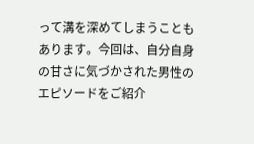って溝を深めてしまうこともあります。今回は、自分自身の甘さに気づかされた男性のエピソードをご紹介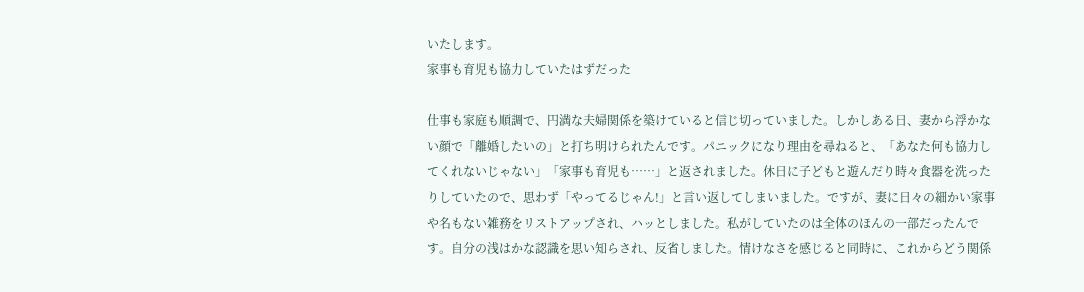いたします。
家事も育児も協力していたはずだった

仕事も家庭も順調で、円満な夫婦関係を築けていると信じ切っていました。しかしある日、妻から浮かない顔で「離婚したいの」と打ち明けられたんです。パニックになり理由を尋ねると、「あなた何も協力してくれないじゃない」「家事も育児も……」と返されました。休日に子どもと遊んだり時々食器を洗ったりしていたので、思わず「やってるじゃん!」と言い返してしまいました。ですが、妻に日々の細かい家事や名もない雑務をリストアップされ、ハッとしました。私がしていたのは全体のほんの一部だったんです。自分の浅はかな認識を思い知らされ、反省しました。情けなさを感じると同時に、これからどう関係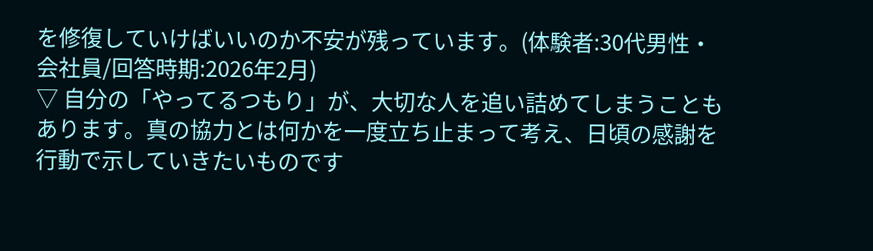を修復していけばいいのか不安が残っています。(体験者:30代男性・会社員/回答時期:2026年2月)
▽ 自分の「やってるつもり」が、大切な人を追い詰めてしまうこともあります。真の協力とは何かを一度立ち止まって考え、日頃の感謝を行動で示していきたいものです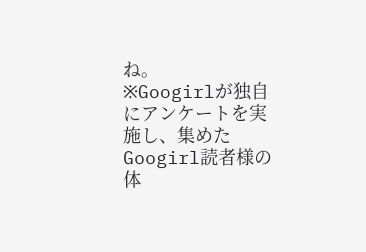ね。
※Googirlが独自にアンケートを実施し、集めたGoogirl読者様の体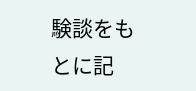験談をもとに記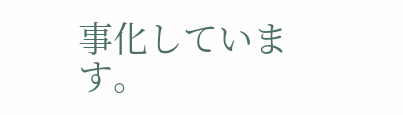事化しています。